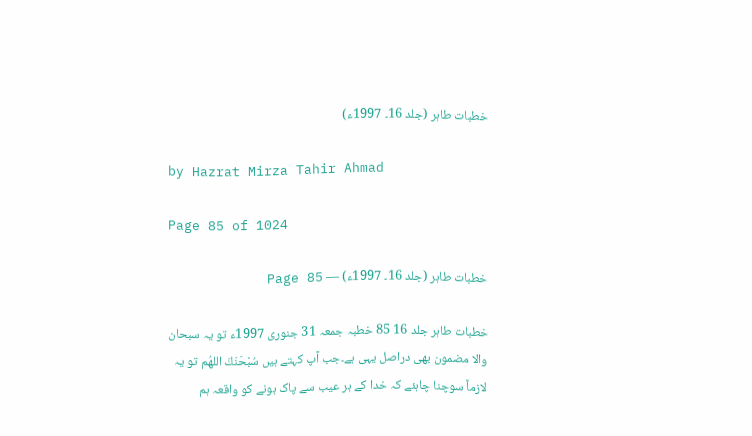خطبات طاہر (جلد 16۔ 1997ء)

by Hazrat Mirza Tahir Ahmad

Page 85 of 1024

خطبات طاہر (جلد 16۔ 1997ء) — Page 85

خطبات طاہر جلد 16 85 خطبہ جمعہ 31 جنوری 1997ء تو یہ سبحان والا مضمون بھی دراصل یہی ہے۔جب آپ کہتے ہیں سُبْحَنَكَ اللهُم تو یہ لازماً سوچنا چاہئے کہ خدا کے ہر عیب سے پاک ہونے کو واقعہ ہم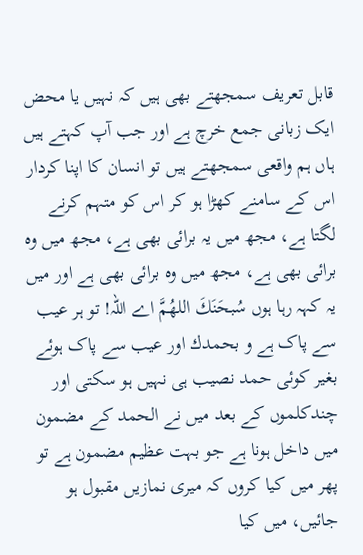قابل تعریف سمجھتے بھی ہیں کہ نہیں یا محض ایک زبانی جمع خرچ ہے اور جب آپ کہتے ہیں ہاں ہم واقعی سمجھتے ہیں تو انسان کا اپنا کردار اس کے سامنے کھڑا ہو کر اس کو متہم کرنے لگتا ہے، مجھ میں یہ برائی بھی ہے، مجھ میں وہ برائی بھی ہے، مجھ میں وہ برائی بھی ہے اور میں یہ کہہ رہا ہوں سُبحَنَكَ اللهُمَّ اے اللہ! تو ہر عیب سے پاک ہے و بحمدك اور عیب سے پاک ہوئے بغیر کوئی حمد نصیب ہی نہیں ہو سکتی اور چندکلموں کے بعد میں نے الحمد کے مضمون میں داخل ہونا ہے جو بہت عظیم مضمون ہے تو پھر میں کیا کروں کہ میری نمازیں مقبول ہو جائیں، میں کیا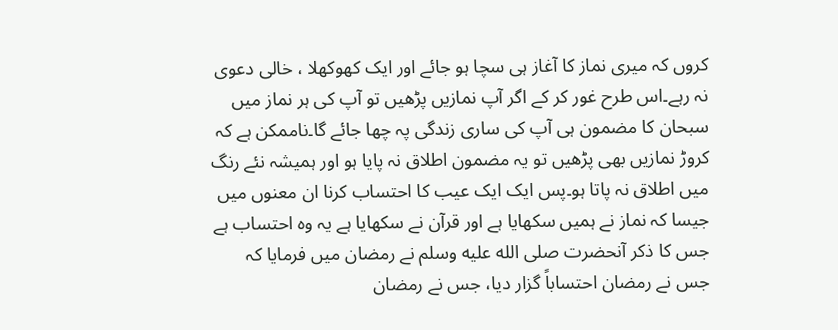کروں کہ میری نماز کا آغاز ہی سچا ہو جائے اور ایک کھوکھلا ، خالی دعوی نہ رہے۔اس طرح غور کر کے اگر آپ نمازیں پڑھیں تو آپ کی ہر نماز میں سبحان کا مضمون ہی آپ کی ساری زندگی پہ چھا جائے گا۔ناممکن ہے کہ کروڑ نمازیں بھی پڑھیں تو یہ مضمون اطلاق نہ پایا ہو اور ہمیشہ نئے رنگ میں اطلاق نہ پاتا ہو۔پس ایک ایک عیب کا احتساب کرنا ان معنوں میں جیسا کہ نماز نے ہمیں سکھایا ہے اور قرآن نے سکھایا ہے یہ وہ احتساب ہے جس کا ذکر آنحضرت صلى الله عليه وسلم نے رمضان میں فرمایا کہ جس نے رمضان احتساباً گزار دیا، جس نے رمضان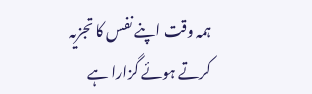ہمہ وقت اپنے نفس کا تجزیہ کرتے ہوئے گزارا ہے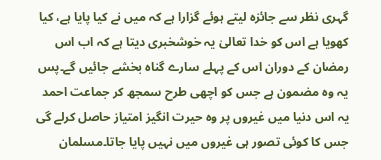گہری نظر سے جائزہ لیتے ہوئے گزارا ہے کہ میں نے کیا پایا ہے، کیا کھویا ہے اس کو خدا تعالیٰ یہ خوشخبری دیتا ہے کہ اب اس رمضان کے دوران اس کے پہلے سارے گناہ بخشے جائیں گے۔پس یہ وہ مضمون ہے جس کو اچھی طرح سمجھ کر جماعت احمد یہ اس دنیا میں غیروں پر وہ حیرت انگیز امتیاز حاصل کرلے گی جس کا کوئی تصور ہی غیروں میں نہیں پایا جاتا۔مسلمان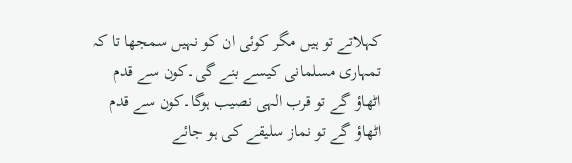کہلاتے تو ہیں مگر کوئی ان کو نہیں سمجھا تا کہ تمہاری مسلمانی کیسے بنے گی۔کون سے قدم اٹھاؤ گے تو قرب الہی نصیب ہوگا۔کون سے قدم اٹھاؤ گے تو نماز سلیقے کی ہو جائے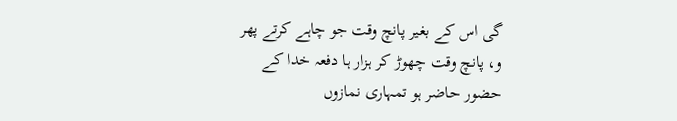گی اس کے بغیر پانچ وقت جو چاہے کرتے پھر و، پانچ وقت چھوڑ کر ہزار ہا دفعہ خدا کے حضور حاضر ہو تمہاری نمازوں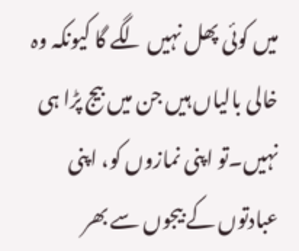میں کوئی پھل نہیں لگے گا کیونکہ وہ خالی بالیاں ہیں جن میں بیج پڑا ہی نہیں۔تو اپنی نمازوں کو، اپنی عبادتوں کے بیجوں سے بھر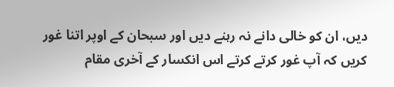دیں، ان کو خالی دانے نہ رہنے دیں اور سبحان کے اوپر اتنا غور کریں کہ آپ غور کرتے کرتے اس انکسار کے آخری مقام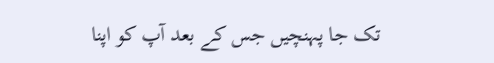تک جا پہنچیں جس کے بعد آپ کو اپنا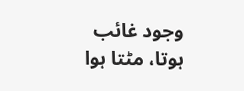وجود غائب ہوتا، مٹتا ہوا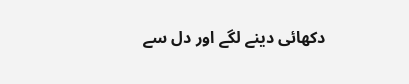دکھائی دینے لگے اور دل سے